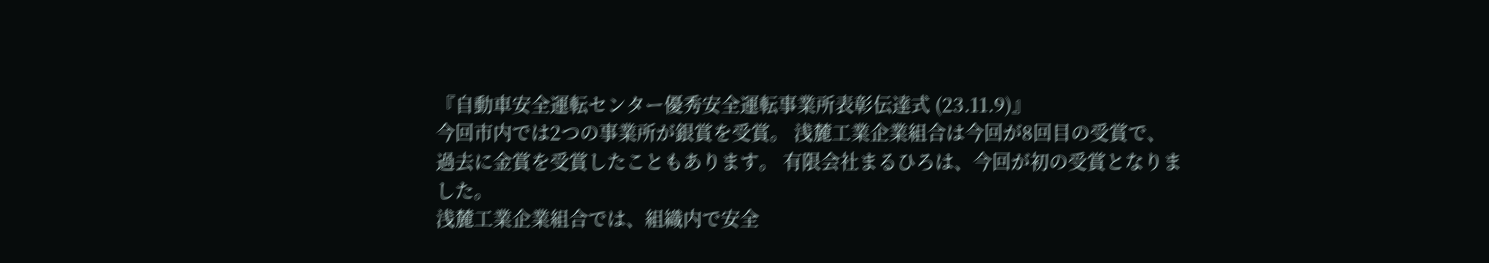『自動車安全運転センター優秀安全運転事業所表彰伝達式 (23.11.9)』
今回市内では2つの事業所が銀賞を受賞。 浅麓工業企業組合は今回が8回目の受賞で、 過去に金賞を受賞したこともあります。 有限会社まるひろは、今回が初の受賞となりました。
浅麓工業企業組合では、組織内で安全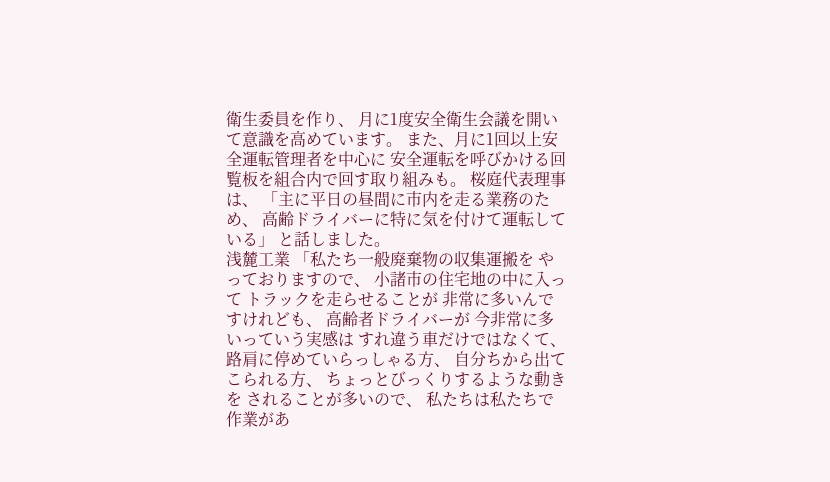衛生委員を作り、 月に1度安全衛生会議を開いて意識を高めています。 また、月に1回以上安全運転管理者を中心に 安全運転を呼びかける回覧板を組合内で回す取り組みも。 桜庭代表理事は、 「主に平日の昼間に市内を走る業務のため、 高齢ドライバーに特に気を付けて運転している」 と話しました。
浅麓工業 「私たち一般廃棄物の収集運搬を やっておりますので、 小諸市の住宅地の中に入って トラックを走らせることが 非常に多いんですけれども、 高齢者ドライバーが 今非常に多いっていう実感は すれ違う車だけではなくて、 路肩に停めていらっしゃる方、 自分ちから出てこられる方、 ちょっとびっくりするような動きを されることが多いので、 私たちは私たちで 作業があ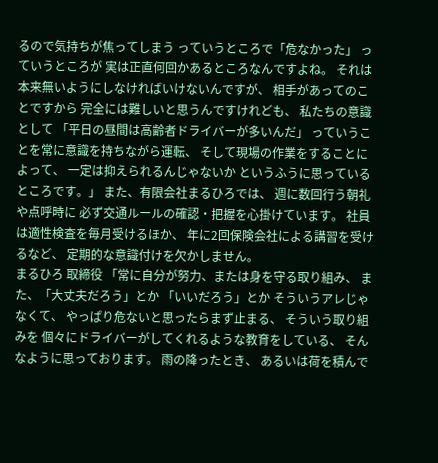るので気持ちが焦ってしまう っていうところで「危なかった」 っていうところが 実は正直何回かあるところなんですよね。 それは本来無いようにしなければいけないんですが、 相手があってのことですから 完全には難しいと思うんですけれども、 私たちの意識として 「平日の昼間は高齢者ドライバーが多いんだ」 っていうことを常に意識を持ちながら運転、 そして現場の作業をすることによって、 一定は抑えられるんじゃないか というふうに思っているところです。」 また、有限会社まるひろでは、 週に数回行う朝礼や点呼時に 必ず交通ルールの確認・把握を心掛けています。 社員は適性検査を毎月受けるほか、 年に2回保険会社による講習を受けるなど、 定期的な意識付けを欠かしません。
まるひろ 取締役 「常に自分が努力、または身を守る取り組み、 また、「大丈夫だろう」とか 「いいだろう」とか そういうアレじゃなくて、 やっぱり危ないと思ったらまず止まる、 そういう取り組みを 個々にドライバーがしてくれるような教育をしている、 そんなように思っております。 雨の降ったとき、 あるいは荷を積んで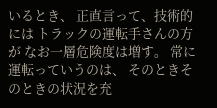いるとき、 正直言って、技術的には トラックの運転手さんの方が なお一層危険度は増す。 常に運転っていうのは、 そのときそのときの状況を充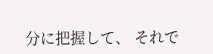分に把握して、 それで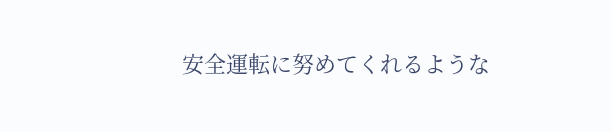安全運転に努めてくれるような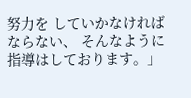努力を していかなければならない、 そんなように指導はしております。」